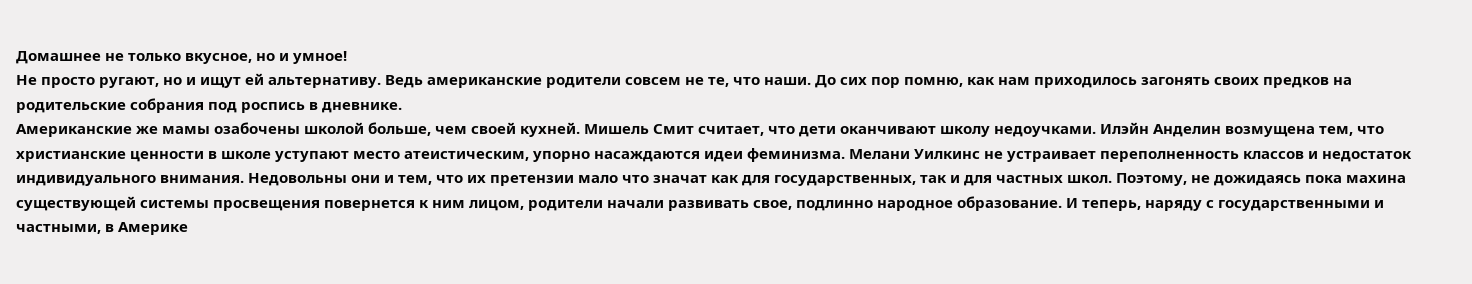Домашнее не только вкусное, но и умное!
Не просто ругают, но и ищут ей альтернативу. Ведь американские родители совсем не те, что наши. До сих пор помню, как нам приходилось загонять своих предков на родительские собрания под роспись в дневнике.
Американские же мамы озабочены школой больше, чем своей кухней. Мишель Смит считает, что дети оканчивают школу недоучками. Илэйн Анделин возмущена тем, что христианские ценности в школе уступают место атеистическим, упорно насаждаются идеи феминизма. Мелани Уилкинс не устраивает переполненность классов и недостаток индивидуального внимания. Недовольны они и тем, что их претензии мало что значат как для государственных, так и для частных школ. Поэтому, не дожидаясь пока махина существующей системы просвещения повернется к ним лицом, родители начали развивать свое, подлинно народное образование. И теперь, наряду с государственными и частными, в Америке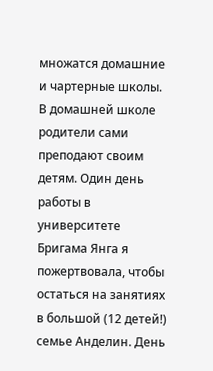множатся домашние и чартерные школы.
В домашней школе родители сами преподают своим детям. Один день работы в университете Бригама Янга я пожертвовала, чтобы остаться на занятиях в большой (12 детей!) семье Анделин. День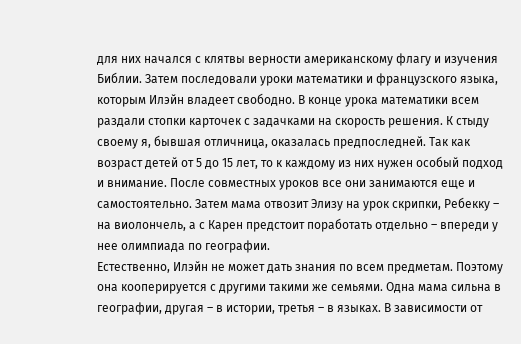для них начался с клятвы верности американскому флагу и изучения Библии. Затем последовали уроки математики и французского языка, которым Илэйн владеет свободно. В конце урока математики всем раздали стопки карточек с задачками на скорость решения. К стыду своему я, бывшая отличница, оказалась предпоследней. Так как возраст детей от 5 до 15 лет, то к каждому из них нужен особый подход и внимание. После совместных уроков все они занимаются еще и самостоятельно. Затем мама отвозит Элизу на урок скрипки, Ребекку – на виолончель, а с Карен предстоит поработать отдельно – впереди у нее олимпиада по географии.
Естественно, Илэйн не может дать знания по всем предметам. Поэтому она кооперируется с другими такими же семьями. Одна мама сильна в географии, другая – в истории, третья – в языках. В зависимости от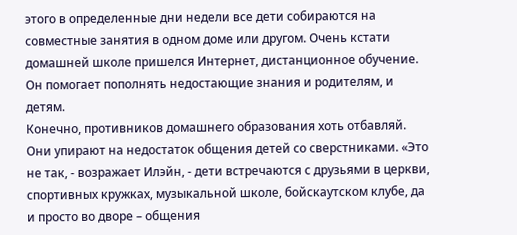этого в определенные дни недели все дети собираются на совместные занятия в одном доме или другом. Очень кстати домашней школе пришелся Интернет, дистанционное обучение. Он помогает пополнять недостающие знания и родителям, и детям.
Конечно, противников домашнего образования хоть отбавляй. Они упирают на недостаток общения детей со сверстниками. «Это не так, - возражает Илэйн, - дети встречаются с друзьями в церкви, спортивных кружках, музыкальной школе, бойскаутском клубе, да и просто во дворе – общения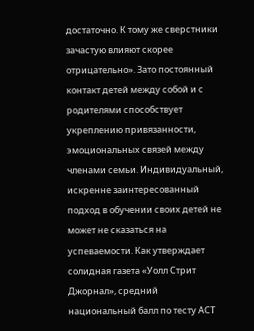достаточно. К тому же сверстники зачастую влияют скорее отрицательно». Зато постоянный контакт детей между собой и с родителями способствует укреплению привязанности, эмоциональных связей между членами семьи. Индивидуальный, искренне заинтересованный подход в обучении своих детей не может не сказаться на успеваемости. Как утверждает солидная газета «Уолл Стрит Джорнал», средний национальный балл по тесту АСТ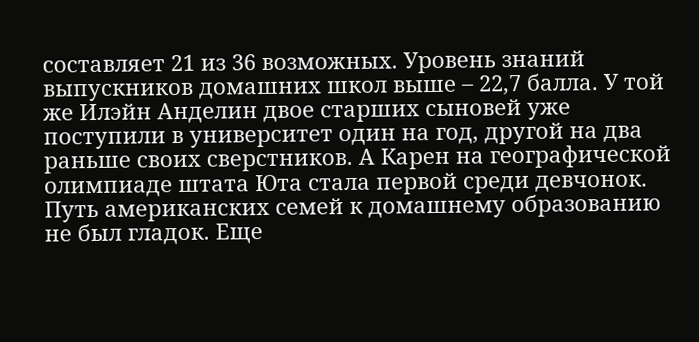составляет 21 из 36 возможных. Уровень знаний выпускников домашних школ выше – 22,7 балла. У той же Илэйн Анделин двое старших сыновей уже поступили в университет один на год, другой на два раньше своих сверстников. А Карен на географической олимпиаде штата Юта стала первой среди девчонок.
Путь американских семей к домашнему образованию не был гладок. Еще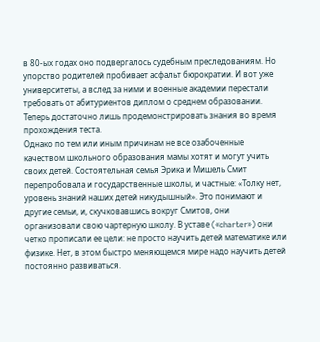в 80-ых годах оно подвергалось судебным преследованиям. Но упорство родителей пробивает асфальт бюрократии. И вот уже университеты, а вслед за ними и военные академии перестали требовать от абитуриентов диплом о среднем образовании. Теперь достаточно лишь продемонстрировать знания во время прохождения теста.
Однако по тем или иным причинам не все озабоченные качеством школьного образования мамы хотят и могут учить своих детей. Состоятельная семья Эрика и Мишель Смит перепробовала и государственные школы, и частные: «Толку нет, уровень знаний наших детей никудышный». Это понимают и другие семьи, и, скучковавшись вокруг Смитов, они организовали свою чартерную школу. В уставе («charter») они четко прописали ее цели: не просто научить детей математике или физике. Нет, в этом быстро меняющемся мире надо научить детей постоянно развиваться.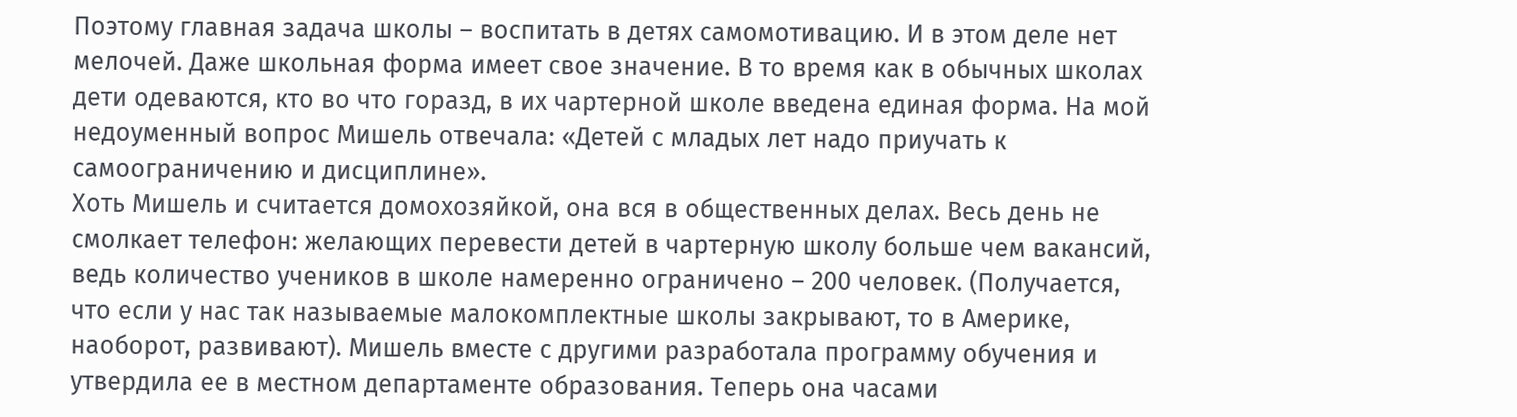Поэтому главная задача школы – воспитать в детях самомотивацию. И в этом деле нет мелочей. Даже школьная форма имеет свое значение. В то время как в обычных школах дети одеваются, кто во что горазд, в их чартерной школе введена единая форма. На мой недоуменный вопрос Мишель отвечала: «Детей с младых лет надо приучать к самоограничению и дисциплине».
Хоть Мишель и считается домохозяйкой, она вся в общественных делах. Весь день не смолкает телефон: желающих перевести детей в чартерную школу больше чем вакансий, ведь количество учеников в школе намеренно ограничено – 200 человек. (Получается, что если у нас так называемые малокомплектные школы закрывают, то в Америке, наоборот, развивают). Мишель вместе с другими разработала программу обучения и утвердила ее в местном департаменте образования. Теперь она часами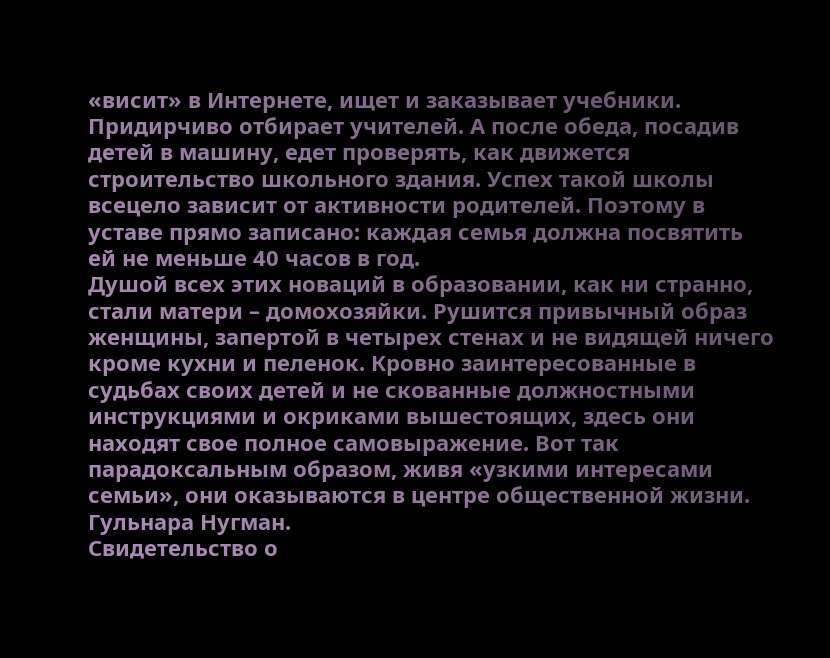«висит» в Интернете, ищет и заказывает учебники. Придирчиво отбирает учителей. А после обеда, посадив детей в машину, едет проверять, как движется строительство школьного здания. Успех такой школы всецело зависит от активности родителей. Поэтому в уставе прямо записано: каждая семья должна посвятить ей не меньше 40 часов в год.
Душой всех этих новаций в образовании, как ни странно, стали матери – домохозяйки. Рушится привычный образ женщины, запертой в четырех стенах и не видящей ничего кроме кухни и пеленок. Кровно заинтересованные в судьбах своих детей и не скованные должностными инструкциями и окриками вышестоящих, здесь они находят свое полное самовыражение. Вот так парадоксальным образом, живя «узкими интересами семьи», они оказываются в центре общественной жизни.
Гульнара Нугман.
Свидетельство о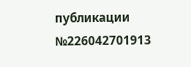публикации №226042701913